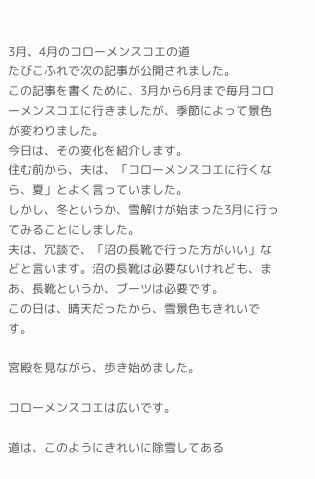3月、4月のコローメンスコエの道
たびこふれで次の記事が公開されました。
この記事を書くために、3月から6月まで毎月コローメンスコエに行きましたが、季節によって景色が変わりました。
今日は、その変化を紹介します。
住む前から、夫は、「コローメンスコエに行くなら、夏」とよく言っていました。
しかし、冬というか、雪解けが始まった3月に行ってみることにしました。
夫は、冗談で、「沼の長靴で行った方がいい」などと言います。沼の長靴は必要ないけれども、まあ、長靴というか、ブーツは必要です。
この日は、晴天だったから、雪景色もきれいです。

宮殿を見ながら、歩き始めました。

コローメンスコエは広いです。

道は、このようにきれいに除雪してある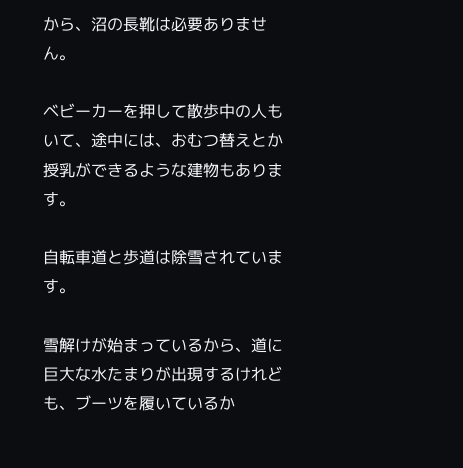から、沼の長靴は必要ありません。

ベビーカーを押して散歩中の人もいて、途中には、おむつ替えとか授乳ができるような建物もあります。

自転車道と歩道は除雪されています。

雪解けが始まっているから、道に巨大な水たまりが出現するけれども、ブーツを履いているか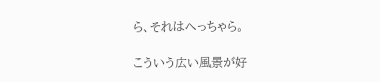ら、それはへっちゃら。

こういう広い風景が好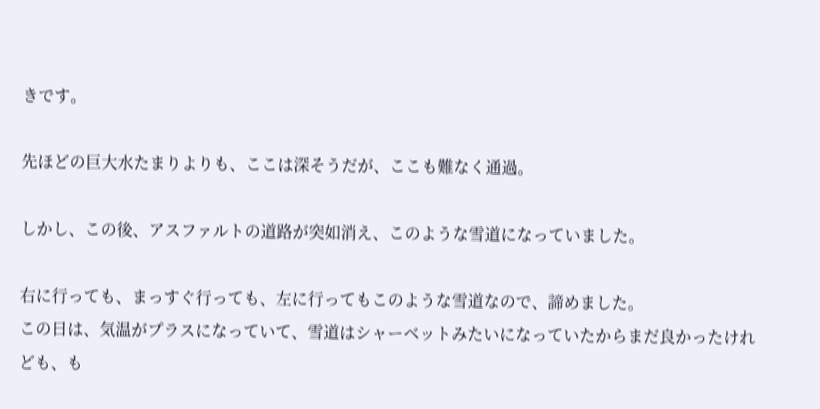きです。

先ほどの巨大水たまりよりも、ここは深そうだが、ここも難なく通過。

しかし、この後、アスファルトの道路が突如消え、このような雪道になっていました。

右に行っても、まっすぐ行っても、左に行ってもこのような雪道なので、諦めました。
この日は、気温がプラスになっていて、雪道はシャーベットみたいになっていたからまだ良かったけれども、も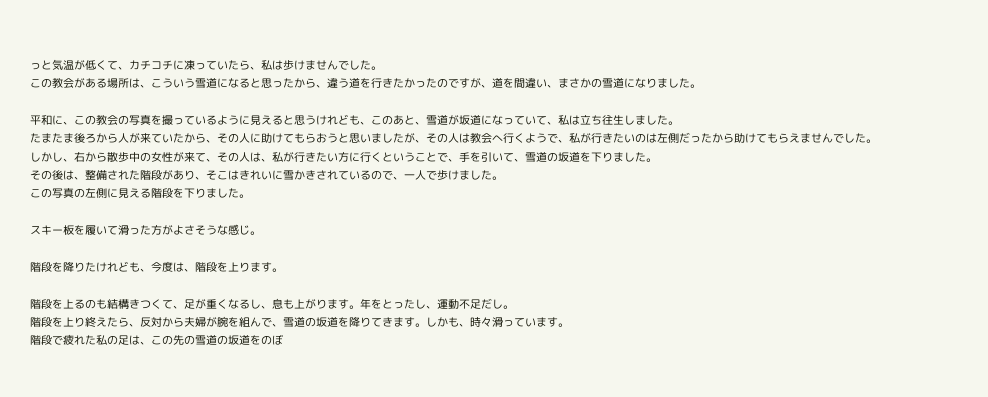っと気温が低くて、カチコチに凍っていたら、私は歩けませんでした。
この教会がある場所は、こういう雪道になると思ったから、違う道を行きたかったのですが、道を間違い、まさかの雪道になりました。

平和に、この教会の写真を撮っているように見えると思うけれども、このあと、雪道が坂道になっていて、私は立ち往生しました。
たまたま後ろから人が来ていたから、その人に助けてもらおうと思いましたが、その人は教会へ行くようで、私が行きたいのは左側だったから助けてもらえませんでした。
しかし、右から散歩中の女性が来て、その人は、私が行きたい方に行くということで、手を引いて、雪道の坂道を下りました。
その後は、整備された階段があり、そこはきれいに雪かきされているので、一人で歩けました。
この写真の左側に見える階段を下りました。

スキー板を履いて滑った方がよさそうな感じ。

階段を降りたけれども、今度は、階段を上ります。

階段を上るのも結構きつくて、足が重くなるし、息も上がります。年をとったし、運動不足だし。
階段を上り終えたら、反対から夫婦が腕を組んで、雪道の坂道を降りてきます。しかも、時々滑っています。
階段で疲れた私の足は、この先の雪道の坂道をのぼ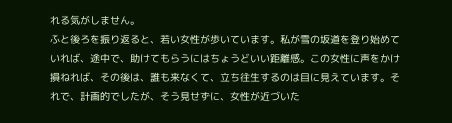れる気がしません。
ふと後ろを振り返ると、若い女性が歩いています。私が雪の坂道を登り始めていれば、途中で、助けてもらうにはちょうどいい距離感。この女性に声をかけ損ねれば、その後は、誰も来なくて、立ち往生するのは目に見えています。それで、計画的でしたが、そう見せずに、女性が近づいた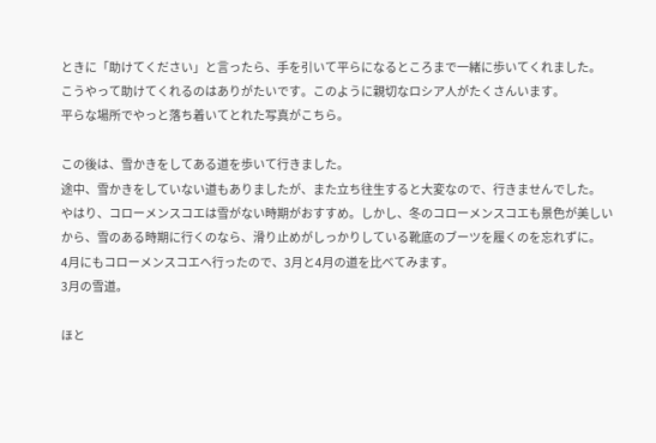ときに「助けてください」と言ったら、手を引いて平らになるところまで一緒に歩いてくれました。
こうやって助けてくれるのはありがたいです。このように親切なロシア人がたくさんいます。
平らな場所でやっと落ち着いてとれた写真がこちら。

この後は、雪かきをしてある道を歩いて行きました。
途中、雪かきをしていない道もありましたが、また立ち往生すると大変なので、行きませんでした。
やはり、コローメンスコエは雪がない時期がおすすめ。しかし、冬のコローメンスコエも景色が美しいから、雪のある時期に行くのなら、滑り止めがしっかりしている靴底のブーツを履くのを忘れずに。
4月にもコローメンスコエへ行ったので、3月と4月の道を比べてみます。
3月の雪道。

ほと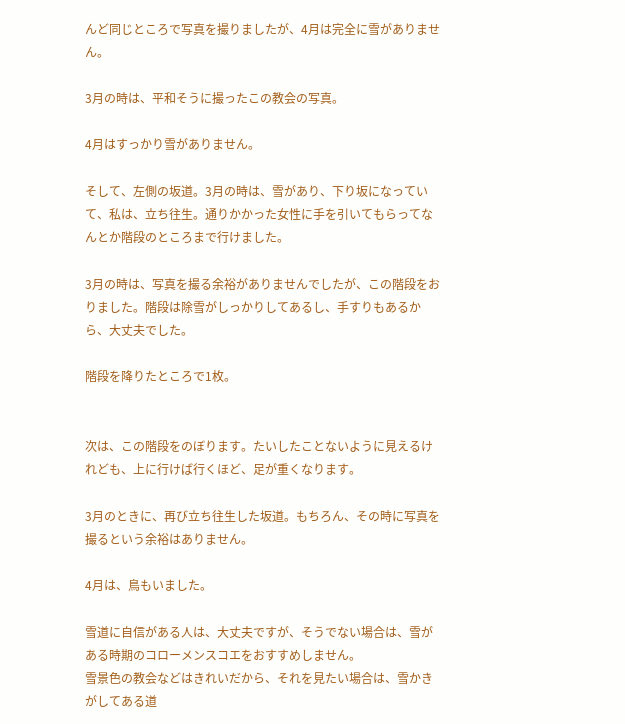んど同じところで写真を撮りましたが、4月は完全に雪がありません。

3月の時は、平和そうに撮ったこの教会の写真。

4月はすっかり雪がありません。

そして、左側の坂道。3月の時は、雪があり、下り坂になっていて、私は、立ち往生。通りかかった女性に手を引いてもらってなんとか階段のところまで行けました。

3月の時は、写真を撮る余裕がありませんでしたが、この階段をおりました。階段は除雪がしっかりしてあるし、手すりもあるから、大丈夫でした。

階段を降りたところで1枚。


次は、この階段をのぼります。たいしたことないように見えるけれども、上に行けば行くほど、足が重くなります。

3月のときに、再び立ち往生した坂道。もちろん、その時に写真を撮るという余裕はありません。

4月は、鳥もいました。

雪道に自信がある人は、大丈夫ですが、そうでない場合は、雪がある時期のコローメンスコエをおすすめしません。
雪景色の教会などはきれいだから、それを見たい場合は、雪かきがしてある道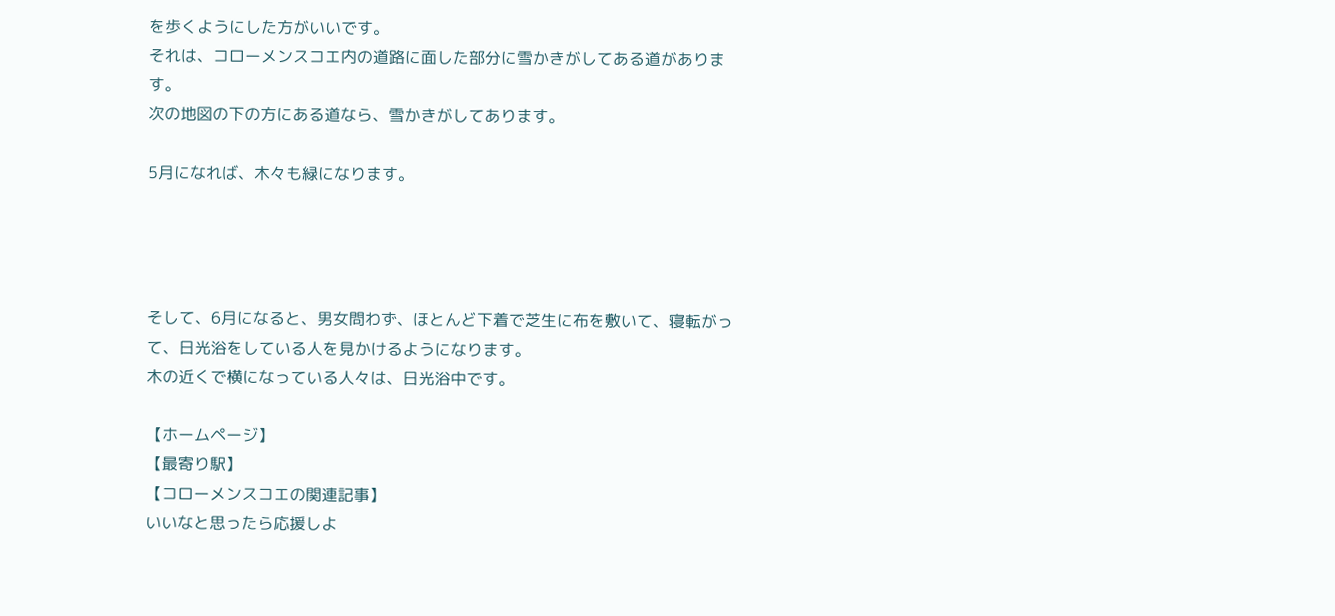を歩くようにした方がいいです。
それは、コローメンスコエ内の道路に面した部分に雪かきがしてある道があります。
次の地図の下の方にある道なら、雪かきがしてあります。

5月になれば、木々も緑になります。




そして、6月になると、男女問わず、ほとんど下着で芝生に布を敷いて、寝転がって、日光浴をしている人を見かけるようになります。
木の近くで横になっている人々は、日光浴中です。

【ホームページ】
【最寄り駅】
【コローメンスコエの関連記事】
いいなと思ったら応援しよ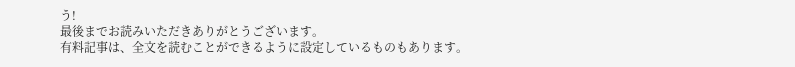う!
最後までお読みいただきありがとうございます。
有料記事は、全文を読むことができるように設定しているものもあります。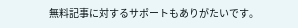無料記事に対するサポートもありがたいです。